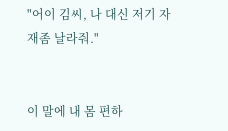"어이 김씨, 나 대신 저기 자재좀 날라줘."


이 말에 내 몸 편하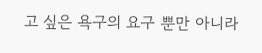고 싶은 욕구의 요구 뿐만 아니라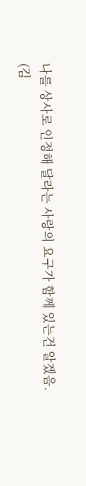나를 상사로 인정해 달라는 사랑의 요구가 함께 있는건 알겠음.
(김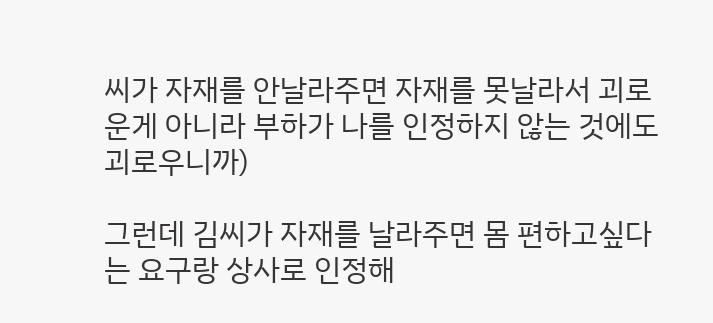씨가 자재를 안날라주면 자재를 못날라서 괴로운게 아니라 부하가 나를 인정하지 않는 것에도 괴로우니까)

그런데 김씨가 자재를 날라주면 몸 편하고싶다는 요구랑 상사로 인정해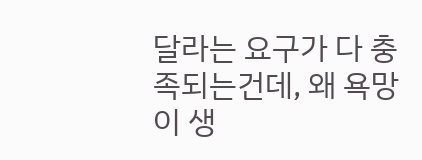달라는 요구가 다 충족되는건데, 왜 욕망이 생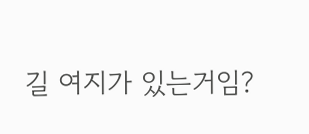길 여지가 있는거임?